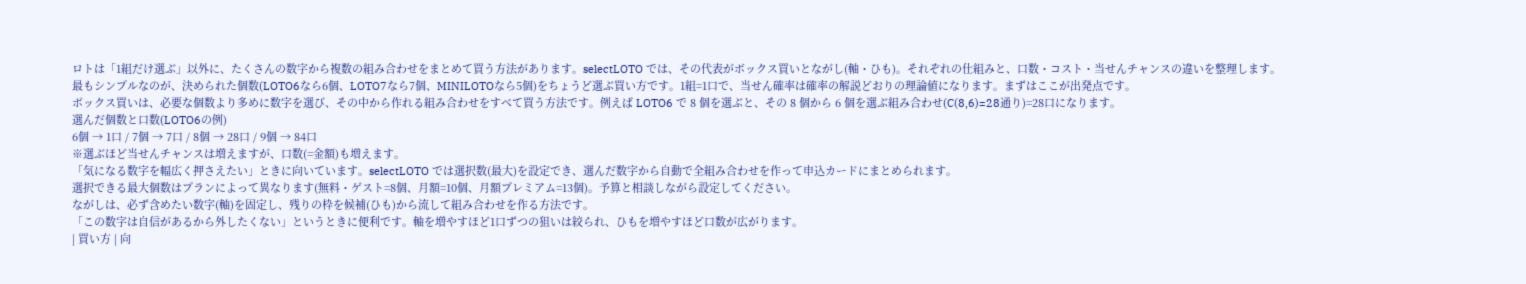ロトは「1組だけ選ぶ」以外に、たくさんの数字から複数の組み合わせをまとめて買う方法があります。selectLOTO では、その代表がボックス買いとながし(軸・ひも)。それぞれの仕組みと、口数・コスト・当せんチャンスの違いを整理します。
最もシンプルなのが、決められた個数(LOTO6なら6個、LOTO7なら7個、MINILOTOなら5個)をちょうど選ぶ買い方です。1組=1口で、当せん確率は確率の解説どおりの理論値になります。まずはここが出発点です。
ボックス買いは、必要な個数より多めに数字を選び、その中から作れる組み合わせをすべて買う方法です。例えば LOTO6 で 8 個を選ぶと、その 8 個から 6 個を選ぶ組み合わせ(C(8,6)=28通り)=28口になります。
選んだ個数と口数(LOTO6の例)
6個 → 1口 / 7個 → 7口 / 8個 → 28口 / 9個 → 84口
※選ぶほど当せんチャンスは増えますが、口数(=金額)も増えます。
「気になる数字を幅広く押さえたい」ときに向いています。selectLOTO では選択数(最大)を設定でき、選んだ数字から自動で全組み合わせを作って申込カードにまとめられます。
選択できる最大個数はプランによって異なります(無料・ゲスト=8個、月額=10個、月額プレミアム=13個)。予算と相談しながら設定してください。
ながしは、必ず含めたい数字(軸)を固定し、残りの枠を候補(ひも)から流して組み合わせを作る方法です。
「この数字は自信があるから外したくない」というときに便利です。軸を増やすほど1口ずつの狙いは絞られ、ひもを増やすほど口数が広がります。
| 買い方 | 向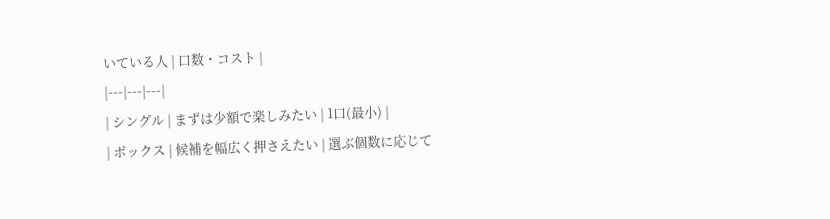いている人 | 口数・コスト |
|---|---|---|
| シングル | まずは少額で楽しみたい | 1口(最小) |
| ボックス | 候補を幅広く押さえたい | 選ぶ個数に応じて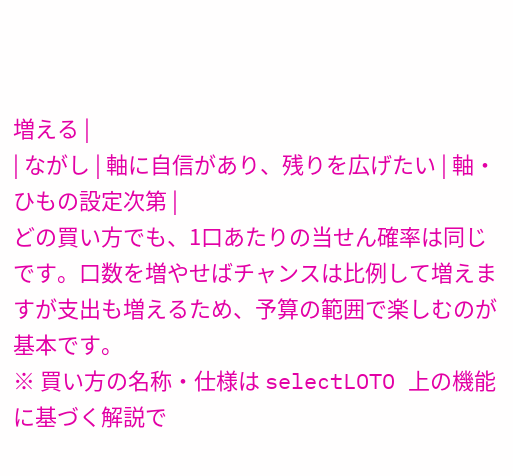増える |
| ながし | 軸に自信があり、残りを広げたい | 軸・ひもの設定次第 |
どの買い方でも、1口あたりの当せん確率は同じです。口数を増やせばチャンスは比例して増えますが支出も増えるため、予算の範囲で楽しむのが基本です。
※ 買い方の名称・仕様は selectLOTO 上の機能に基づく解説で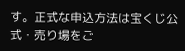す。正式な申込方法は宝くじ公式・売り場をご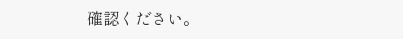確認ください。